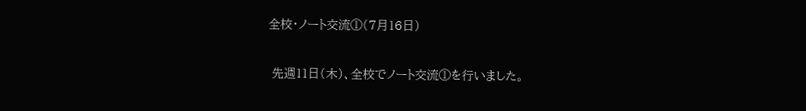全校・ノート交流①(7月16日)

 先週11日(木)、全校でノート交流①を行いました。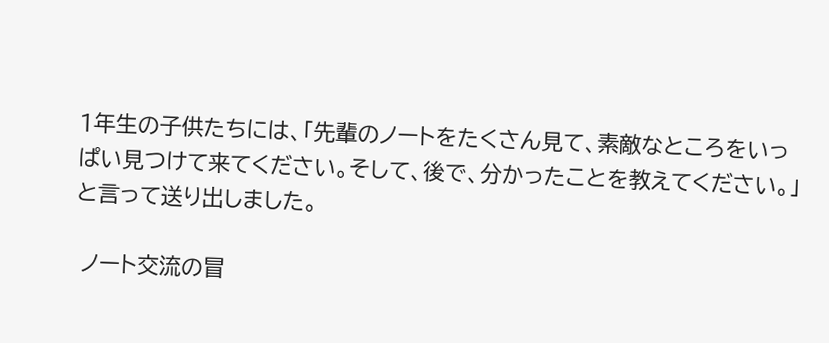1年生の子供たちには、「先輩のノートをたくさん見て、素敵なところをいっぱい見つけて来てください。そして、後で、分かったことを教えてください。」と言って送り出しました。

 ノート交流の冒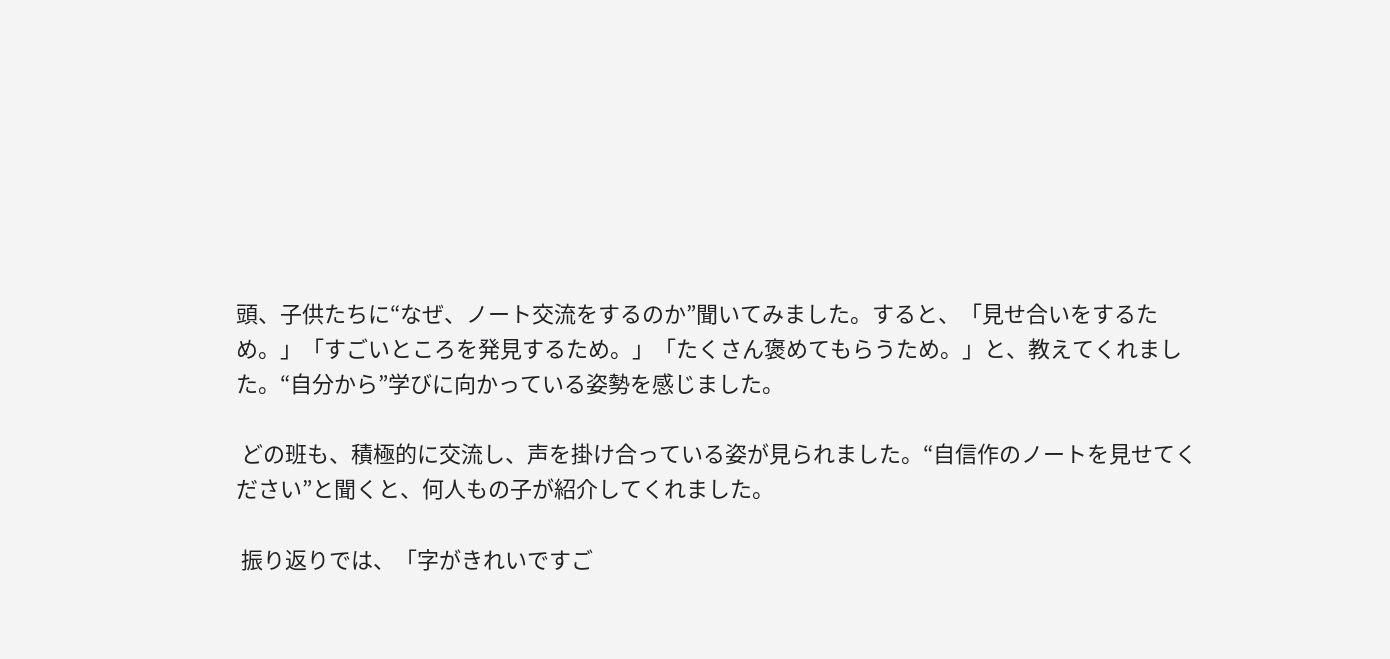頭、子供たちに“なぜ、ノート交流をするのか”聞いてみました。すると、「見せ合いをするため。」「すごいところを発見するため。」「たくさん褒めてもらうため。」と、教えてくれました。“自分から”学びに向かっている姿勢を感じました。

 どの班も、積極的に交流し、声を掛け合っている姿が見られました。“自信作のノートを見せてください”と聞くと、何人もの子が紹介してくれました。

 振り返りでは、「字がきれいですご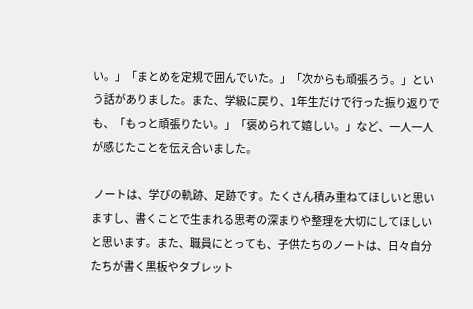い。」「まとめを定規で囲んでいた。」「次からも頑張ろう。」という話がありました。また、学級に戻り、1年生だけで行った振り返りでも、「もっと頑張りたい。」「褒められて嬉しい。」など、一人一人が感じたことを伝え合いました。

 ノートは、学びの軌跡、足跡です。たくさん積み重ねてほしいと思いますし、書くことで生まれる思考の深まりや整理を大切にしてほしいと思います。また、職員にとっても、子供たちのノートは、日々自分たちが書く黒板やタブレット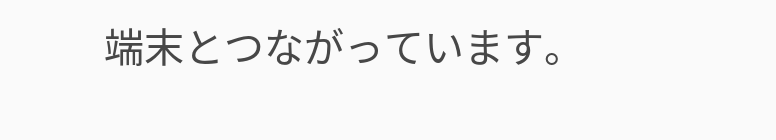端末とつながっています。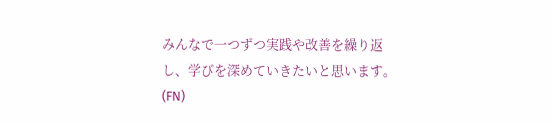みんなで一つずつ実践や改善を繰り返し、学びを深めていきたいと思います。(FN)